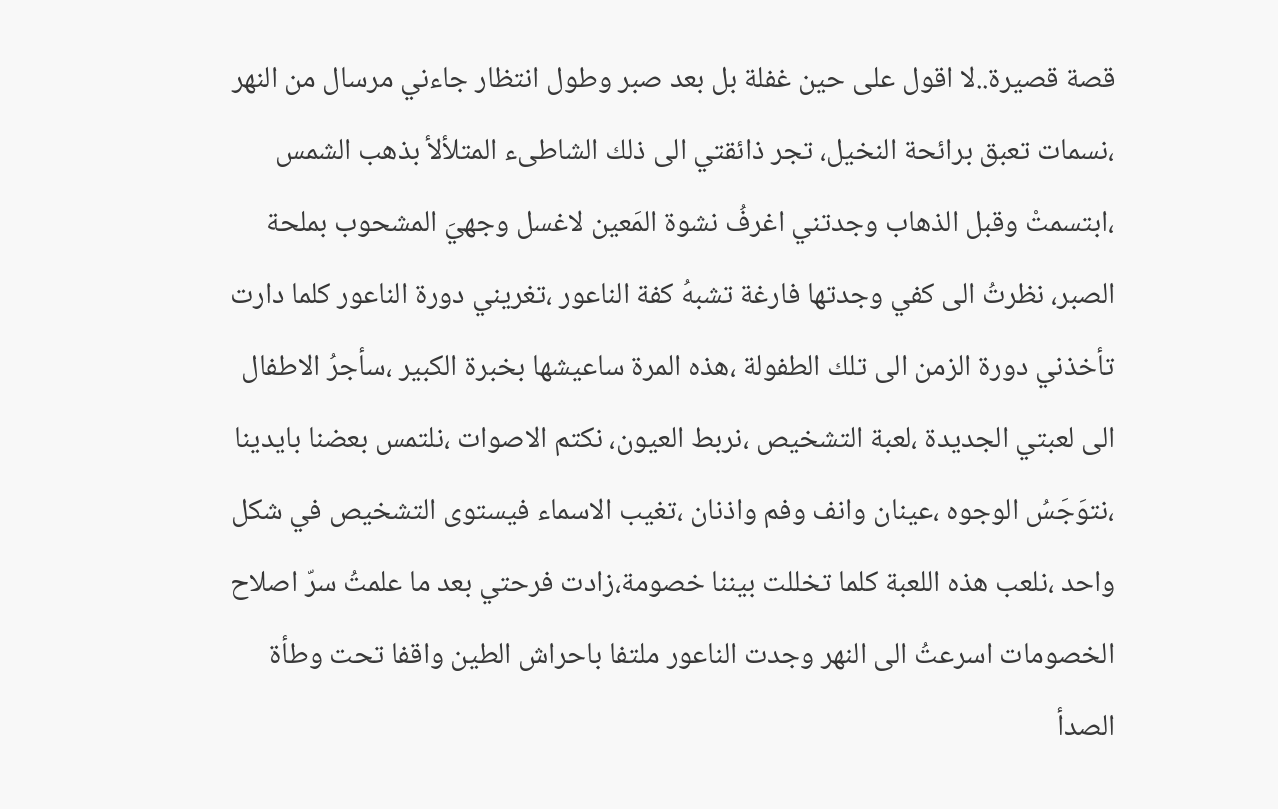قصة قصيرة..لا اقول على حين غفلة بل بعد صبر وطول انتظار جاءني مرسال من النهر ،نسمات تعبق برائحة النخيل، تجر ذائقتي الى ذلك الشاطىء المتلألأ بذهب الشمس ،ابتسمتْ وقبل الذهاب وجدتني اغرفُ نشوة المَعين لاغسل وجهيَ المشحوب بملحة الصبر، نظرتُ الى كفي وجدتها فارغة تشبهُ كفة الناعور ،تغريني دورة الناعور كلما دارت تأخذني دورة الزمن الى تلك الطفولة ،هذه المرة ساعيشها بخبرة الكبير ،سأجرُ الاطفال الى لعبتي الجديدة ،لعبة التشخيص ،نربط العيون، نكتم الاصوات ،نلتمس بعضنا بايدينا ،نتوَجَسُ الوجوه ،عينان وانف وفم واذنان ،تغيب الاسماء فيستوى التشخيص في شكل واحد ،نلعب هذه اللعبة كلما تخللت بيننا خصومة،زادت فرحتي بعد ما علمتُ سرّ اصلاح الخصومات اسرعتُ الى النهر وجدت الناعور ملتفا باحراش الطين واقفا تحت وطأة الصدأ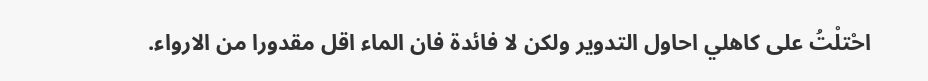احْتلْتُ على كاهلي احاول التدوير ولكن لا فائدة فان الماء اقل مقدورا من الارواء.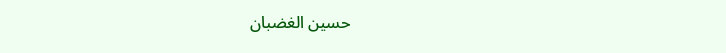حسين الغضبان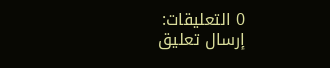0 التعليقات:
إرسال تعليق